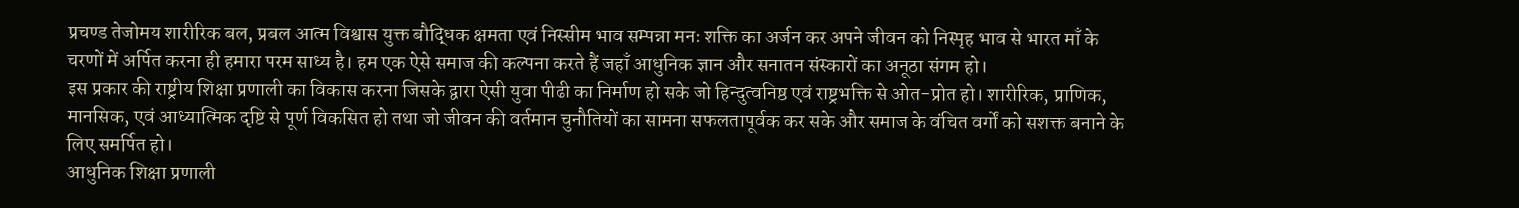प्रचण्ड तेजोमय शारीरिक बल, प्रबल आत्म विश्वास युक्त बौद्धिक क्षमता एवं निस्सीम भाव सम्पन्ना मनः शक्ति का अर्जन कर अपने जीवन को निस्पृह भाव से भारत माँ के चरणों में अर्पित करना ही हमारा परम साध्य है। हम एक ऐसे समाज की कल्पना करते हैं जहाँ आधुनिक ज्ञान और सनातन संस्कारों का अनूठा संगम हो।
इस प्रकार की राष्ट्रीय शिक्षा प्रणाली का विकास करना जिसके द्वारा ऐसी युवा पीढी का निर्माण हो सके जो हिन्दुत्वनिष्ठ एवं राष्ट्रभक्ति से ओत-प्रोत हो। शारीरिक, प्राणिक, मानसिक, एवं आध्यात्मिक दृष्टि से पूर्ण विकसित हो तथा जो जीवन की वर्तमान चुनौतियों का सामना सफलतापूर्वक कर सके और समाज के वंचित वर्गों को सशक्त बनाने के लिए समर्पित हो।
आधुनिक शिक्षा प्रणाली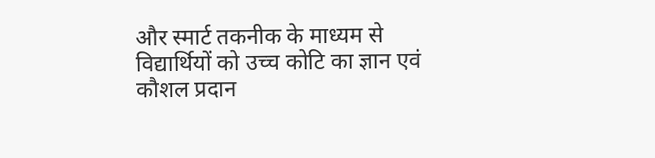और स्मार्ट तकनीक के माध्यम से विद्यार्थियों को उच्च कोटि का ज्ञान एवं कौशल प्रदान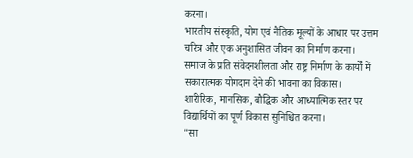करना।
भारतीय संस्कृति, योग एवं नैतिक मूल्यों के आधार पर उत्तम चरित्र और एक अनुशासित जीवन का निर्माण करना।
समाज के प्रति संवेदनशीलता और राष्ट्र निर्माण के कार्यों में सकारात्मक योगदान देने की भावना का विकास।
शारीरिक, मानसिक, बौद्धिक और आध्यात्मिक स्तर पर विद्यार्थियों का पूर्ण विकास सुनिश्चित करना।
"सा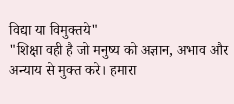विद्या या विमुक्तये"
"शिक्षा वही है जो मनुष्य को अज्ञान, अभाव और अन्याय से मुक्त करे। हमारा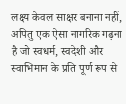लक्ष्य केवल साक्षर बनाना नहीं, अपितु एक ऐसा नागरिक गढ़ना है जो स्वधर्म, स्वदेशी और स्वाभिमान के प्रति पूर्ण रूप से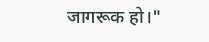जागरूक हो।"